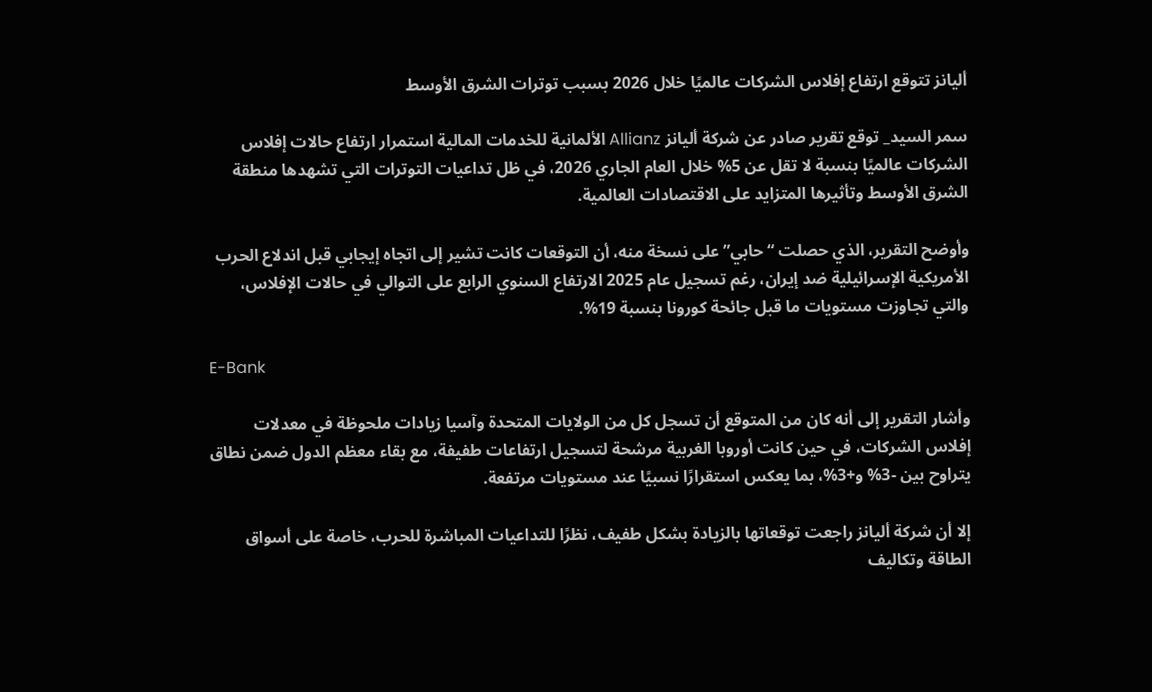أليانز تتوقع ارتفاع إفلاس الشركات عالميًا خلال 2026 بسبب توترات الشرق الأوسط

سمر السيد_ توقع تقرير صادر عن شركة أليانز Allianz الألمانية للخدمات المالية استمرار ارتفاع حالات إفلاس الشركات عالميًا بنسبة لا تقل عن 5% خلال العام الجاري 2026، في ظل تداعيات التوترات التي تشهدها منطقة الشرق الأوسط وتأثيرها المتزايد على الاقتصادات العالمية.

وأوضح التقرير، الذي حصلت “حابي” على نسخة منه، أن التوقعات كانت تشير إلى اتجاه إيجابي قبل اندلاع الحرب الأمريكية الإسرائيلية ضد إيران، رغم تسجيل عام 2025 الارتفاع السنوي الرابع على التوالي في حالات الإفلاس، والتي تجاوزت مستويات ما قبل جائحة كورونا بنسبة 19%.

E-Bank

وأشار التقرير إلى أنه كان من المتوقع أن تسجل كل من الولايات المتحدة وآسيا زيادات ملحوظة في معدلات إفلاس الشركات، في حين كانت أوروبا الغربية مرشحة لتسجيل ارتفاعات طفيفة، مع بقاء معظم الدول ضمن نطاق يتراوح بين -3% و+3%، بما يعكس استقرارًا نسبيًا عند مستويات مرتفعة.

إلا أن شركة أليانز راجعت توقعاتها بالزيادة بشكل طفيف، نظرًا للتداعيات المباشرة للحرب، خاصة على أسواق الطاقة وتكاليف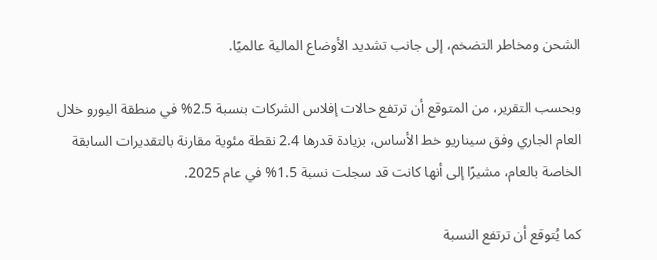الشحن ومخاطر التضخم، إلى جانب تشديد الأوضاع المالية عالميًا.

وبحسب التقرير، من المتوقع أن ترتفع حالات إفلاس الشركات بنسبة 2.5% في منطقة اليورو خلال العام الجاري وفق سيناريو خط الأساس، بزيادة قدرها 2.4 نقطة مئوية مقارنة بالتقديرات السابقة الخاصة بالعام، مشيرًا إلى أنها كانت قد سجلت نسبة 1.5% في عام 2025.

كما يُتوقع أن ترتفع النسبة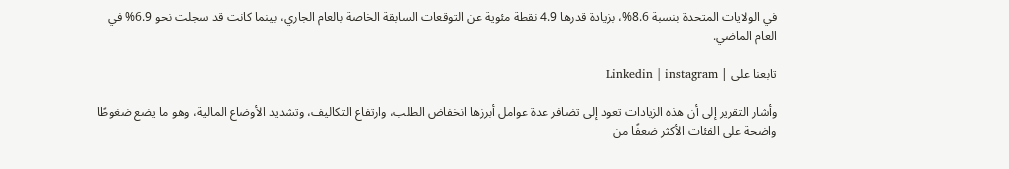في الولايات المتحدة بنسبة 8.6%، بزيادة قدرها 4.9 نقطة مئوية عن التوقعات السابقة الخاصة بالعام الجاري، بينما كانت قد سجلت نحو 6.9% في العام الماضي.

تابعنا على | Linkedin | instagram

وأشار التقرير إلى أن هذه الزيادات تعود إلى تضافر عدة عوامل أبرزها انخفاض الطلب، وارتفاع التكاليف، وتشديد الأوضاع المالية، وهو ما يضع ضغوطًا واضحة على الفئات الأكثر ضعفًا من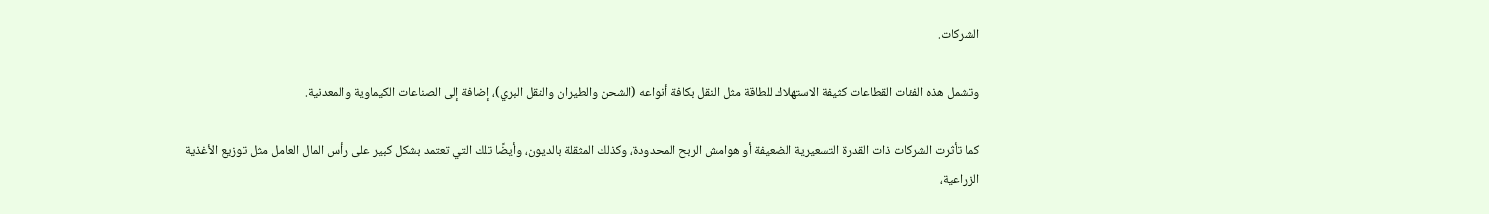الشركات.

وتشمل هذه الفئات القطاعات كثيفة الاستهلاك للطاقة مثل النقل بكافة أنواعه (الشحن والطيران والنقل البري)، إضافة إلى الصناعات الكيماوية والمعدنية.

كما تأثرت الشركات ذات القدرة التسعيرية الضعيفة أو هوامش الربح المحدودة، وكذلك المثقلة بالديون، وأيضًا تلك التي تعتمد بشكل كبير على رأس المال العامل مثل توزيع الأغذية الزراعية،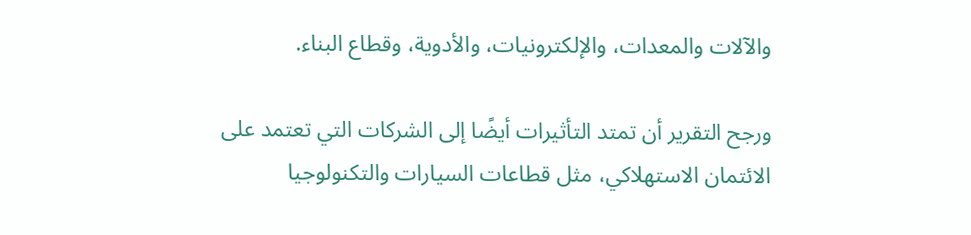والآلات والمعدات، والإلكترونيات، والأدوية، وقطاع البناء.

ورجح التقرير أن تمتد التأثيرات أيضًا إلى الشركات التي تعتمد على الائتمان الاستهلاكي، مثل قطاعات السيارات والتكنولوجيا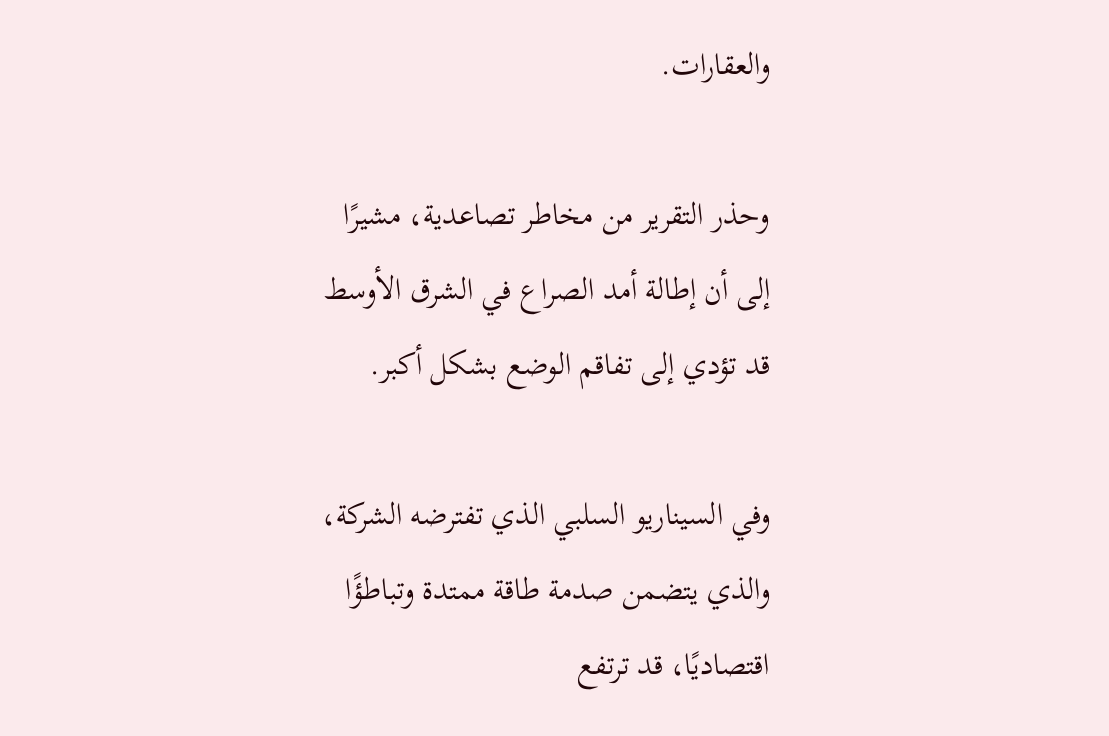والعقارات.

وحذر التقرير من مخاطر تصاعدية، مشيرًا إلى أن إطالة أمد الصراع في الشرق الأوسط قد تؤدي إلى تفاقم الوضع بشكل أكبر.

وفي السيناريو السلبي الذي تفترضه الشركة، والذي يتضمن صدمة طاقة ممتدة وتباطؤًا اقتصاديًا، قد ترتفع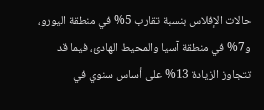حالات الإفلاس بنسبة تقارب 5% في منطقة اليورو، و7% في منطقة آسيا والمحيط الهادئ، فيما قد تتجاوز الزيادة 13% على أساس سنوي في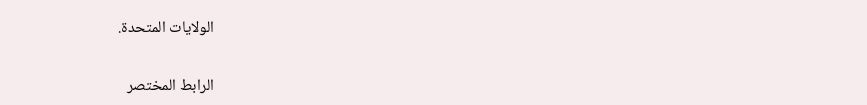الولايات المتحدة.

الرابط المختصر